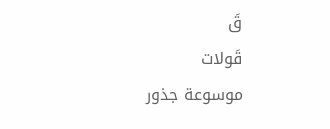قَ
قَولات
موسوعة جذور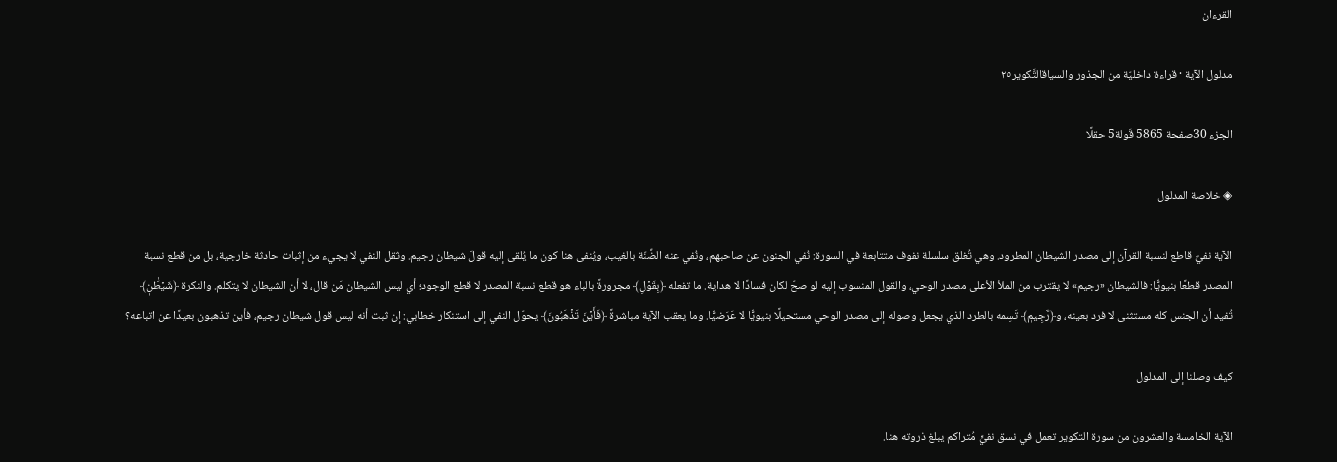القرءان

مدلول الآية · قراءة داخليّة من الجذور والسياقالتَّكوير٢٥

الجزء 30صفحة 5865 قَولة5 حقلًا

◈ خلاصة المدلول

الآية نفيٌ قاطع لنسبة القرآن إلى مصدر الشيطان المطرود. وهي تُغلق سلسلة نفوف متتابعة في السورة: نُفي الجنون عن صاحبهم، ونُفي عنه الضِّنّة بالغيب، ويُنفى هنا كون ما يُلقى إليه قولَ شيطان رجيم. وثقل النفي لا يجيء من إثبات حادثة خارجية، بل من قطع نسبة المصدر قطعًا بنيويًّا: فالشيطان «رجيم» لا يقترب من الملأ الأعلى مصدر الوحي، والقول المنسوب إليه لو صحّ لكان فسادًا لا هداية. ما تفعله ﴿بِقَوۡلِ﴾ مجرورةً بالباء هو قطع نسبة المصدر لا قطع الوجود؛ أي ليس الشيطان مَن قال، لا أن الشيطان لا يتكلم. والنكرة ﴿شَيۡطَٰنٖ﴾ تُفيد أن الجنس كله مستثنى لا فرد بعينه، و﴿رَّجِيمٖ﴾ تَسِمه بالطرد الذي يجعل وصوله إلى مصدر الوحي مستحيلًا بنيويًّا لا عَرَضيًّا. وما يعقب الآية مباشرةً ﴿فَأَيۡنَ تَذۡهَبُونَ﴾ يحوّل النفي إلى استنكار خطابي: إن ثبت أنه ليس قول شيطان رجيم، فأين تذهبون بعيدًا عن اتباعه؟

كيف وصلنا إلى المدلول

الآية الخامسة والعشرون من سورة التكوير تعمل في نسق نفيٍّ مُتراكم يبلغ ذروته هنا.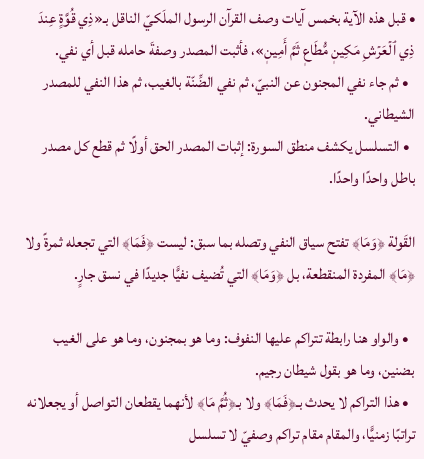• قبل هذه الآية بخمس آيات وصف القرآن الرسول الملَكيّ الناقل بـ«ذِي قُوَّةٍ عِندَ ذِي ٱلۡعَرۡشِ مَكِينٖ مُّطَاعٖ ثَمَّ أَمِينٖ»، فأثبت المصدر وصفةَ حامله قبل أي نفي.
  • ثم جاء نفي المجنون عن النبيّ، ثم نفي الضِّنّة بالغيب، ثم هذا النفي للمصدر الشيطاني.
  • التسلسل يكشف منطق السورة: إثبات المصدر الحق أولًا ثم قطع كل مصدر باطل واحدًا واحدًا.

القَولة ﴿وَمَا﴾ تفتح سياق النفي وتصله بما سبق: ليست ﴿فَمَا﴾ التي تجعله ثمرةً ولا ﴿مَا﴾ المفردة المنقطعة، بل ﴿وَمَا﴾ التي تُضيف نفيًّا جديدًا في نسق جارٍ.

  • والواو هنا رابطة تتراكم عليها النفوف: وما هو بمجنون، وما هو على الغيب بضنين، وما هو بقول شيطان رجيم.
  • هذا التراكم لا يحدث بـ﴿فَمَا﴾ ولا بـ﴿ثُمَّ مَا﴾ لأنهما يقطعان التواصل أو يجعلانه تراتبًا زمنيًّا، والمقام مقام تراكم وصفيّ لا تسلسل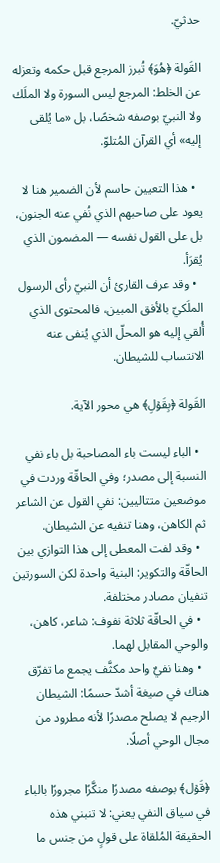حدثيّ.

القَولة ﴿هُوَ﴾ تُبرز المرجع قبل حكمه وتعزله عن الخلط: المرجع ليس السورة ولا الملَك ولا النبيّ بوصفه شخصًا، بل «ما يُلقى إليه» أي القرآن المُتلوّ.

  • هذا التعيين حاسم لأن الضمير هنا لا يعود على صاحبهم الذي نُفي عنه الجنون، بل على القول نفسه — المضمون الذي يُقرَأ.
  • وقد عرف القارئ أن النبيّ رأى الرسول الملَكيّ بالأفق المبين، فالمحتوى الذي أُلقي إليه هو المحلّ الذي يُنفى عنه الانتساب للشيطان.

القَولة ﴿بِقَوۡلِ﴾ هي محور الآية.

  • الباء ليست باء المصاحبة بل باء نفي النسبة إلى مصدر؛ وفي الحاقّة وردت في موضعين متتاليين: نفي القول عن الشاعر ثم الكاهن، وهنا تنفيه عن الشيطان.
  • وقد لفت المعطى إلى هذا التوازي بين الحاقّة والتكوير: البنية واحدة لكن السورتين تنفيان مصادر مختلفة.
  • في الحاقّة ثلاثة نفوف: شاعر، كاهن، والوحي المقابل لهما.
  • وهنا نفيٌ واحد مكثَّف يجمع ما تفرّق هناك في صيغة أشدّ حسمًا: الشيطان الرجيم لا يصلح مصدرًا لأنه مطرود من مجال الوحي أصلًا.

﴿قَوۡل﴾ بوصفه مصدرًا منكَّرًا مجرورًا بالباء في سياق النفي يعني: لا تنبني هذه الحقيقة المُلقاة على قولٍ من جنس ما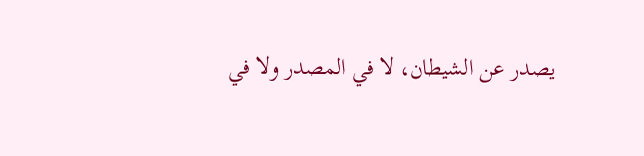يصدر عن الشيطان، لا في المصدر ولا في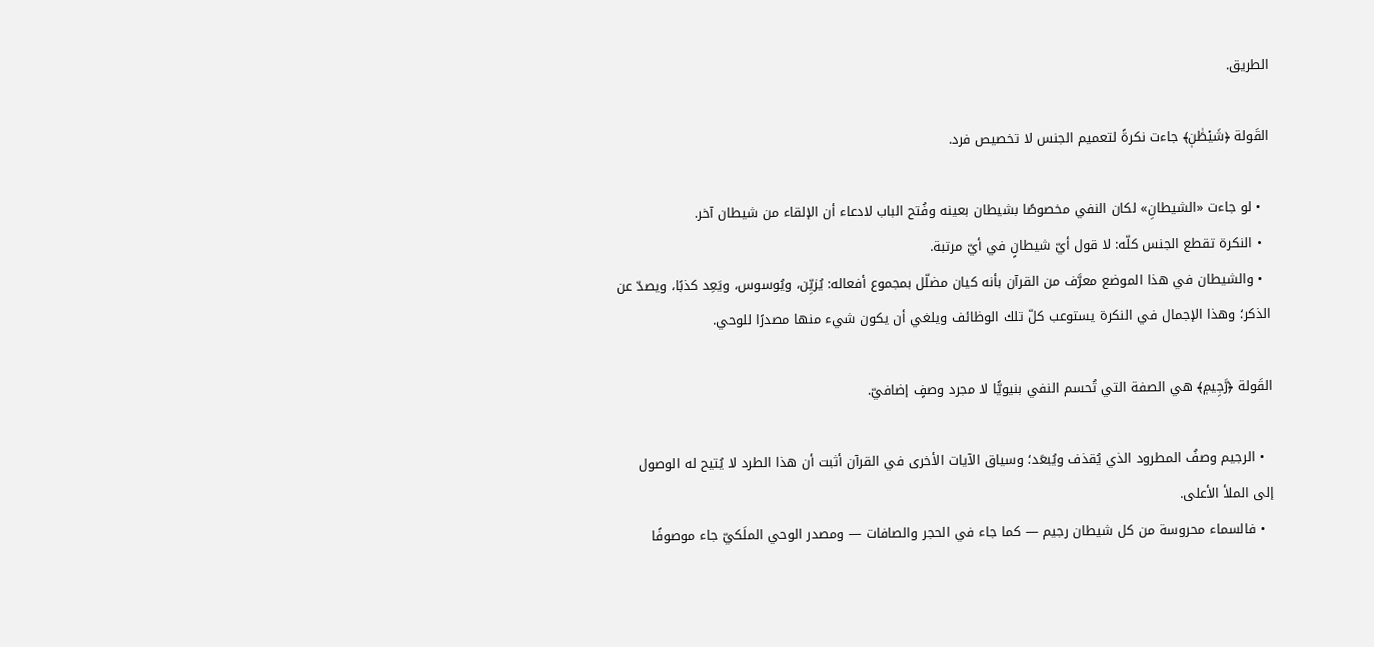الطريق.

القَولة ﴿شَيۡطَٰنٖ﴾ جاءت نكرةً لتعميم الجنس لا تخصيص فرد.

  • لو جاءت «الشيطانِ» لكان النفي مخصوصًا بشيطان بعينه وفُتح الباب لادعاء أن الإلقاء من شيطان آخر.
  • النكرة تقطع الجنس كلّه: لا قول أيّ شيطانٍ في أيّ مرتبة.
  • والشيطان في هذا الموضع معرَّف من القرآن بأنه كيان مضلّل بمجموع أفعاله: يُزيِّن، ويُوسوس، ويَعِد كذبًا، ويصدّ عن الذكر؛ وهذا الإجمال في النكرة يستوعب كلّ تلك الوظائف ويلغي أن يكون شيء منها مصدرًا للوحي.

القَولة ﴿رَّجِيمٖ﴾ هي الصفة التي تُحسم النفي بنيويًّا لا مجرد وصفٍ إضافيّ.

  • الرجيم وصفُ المطرود الذي يُقذف ويُبعَد؛ وسياق الآيات الأخرى في القرآن أثبت أن هذا الطرد لا يُتيح له الوصول إلى الملأ الأعلى.
  • فالسماء محروسة من كل شيطان رجيم — كما جاء في الحجر والصافات — ومصدر الوحي الملَكيّ جاء موصوفًا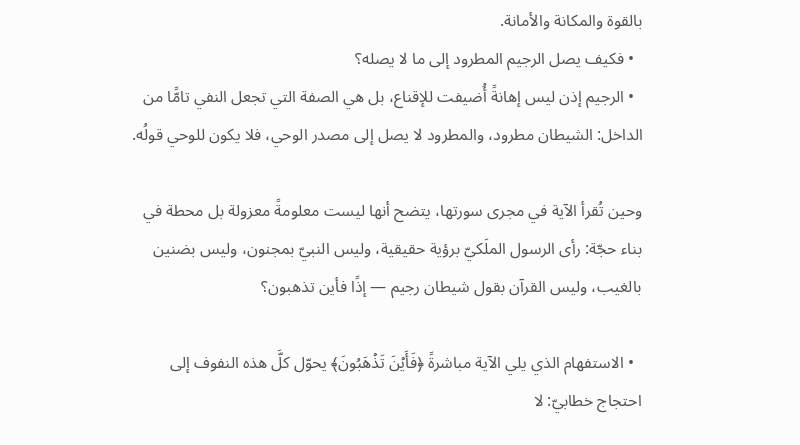بالقوة والمكانة والأمانة.
  • فكيف يصل الرجيم المطرود إلى ما لا يصله؟
  • الرجيم إذن ليس إهانةً أُضيفت للإقناع، بل هي الصفة التي تجعل النفي تامًّا من الداخل: الشيطان مطرود، والمطرود لا يصل إلى مصدر الوحي، فلا يكون للوحي قولُه.

وحين تُقرأ الآية في مجرى سورتها، يتضح أنها ليست معلومةً معزولة بل محطة في بناء حجّة: رأى الرسول الملَكيّ برؤية حقيقية، وليس النبيّ بمجنون، وليس بضنين بالغيب، وليس القرآن بقول شيطان رجيم — إذًا فأين تذهبون؟

  • الاستفهام الذي يلي الآية مباشرةً ﴿فَأَيۡنَ تَذۡهَبُونَ﴾ يحوّل كلَّ هذه النفوف إلى احتجاج خطابيّ: لا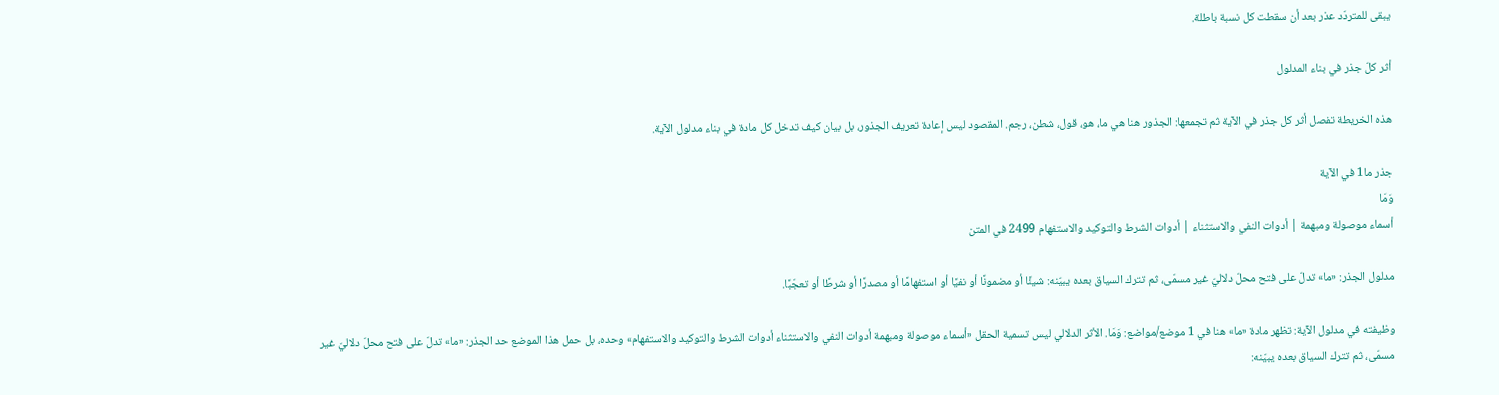يبقى للمتردّد عذر بعد أن سقطت كل نسبة باطلة.

أثر كلّ جذر في بناء المدلول

هذه الخريطة تفصل أثر كل جذر في الآية ثم تجمعها: الجذور هنا هي ما، هو، قول، شطن، رجم. المقصود ليس إعادة تعريف الجذور، بل بيان كيف تدخل كل مادة في بناء مدلول الآية.

جذر ما1 في الآية
وَمَا
أسماء موصولة ومبهمة | أدوات النفي والاستثناء | أدوات الشرط والتوكيد والاستفهام 2499 في المتن

مدلول الجذر: «ما» تدلّ على فتح محلّ دلاليّ غير مسمّى، ثم تترك السياق بعده يبيّنه: شيئًا أو مضمونًا أو نفيًا أو استفهامًا أو مصدرًا أو شرطًا أو تعجّبًا.

وظيفته في مدلول الآية: تظهر مادة «ما» هنا في 1 موضع/مواضع: وَمَا. الأثر الدلالي ليس تسمية الحقل «أسماء موصولة ومبهمة أدوات النفي والاستثناء أدوات الشرط والتوكيد والاستفهام» وحده، بل حمل هذا الموضع حد الجذر: «ما» تدلّ على فتح محلّ دلاليّ غير مسمّى، ثم تترك السياق بعده يبيّنه: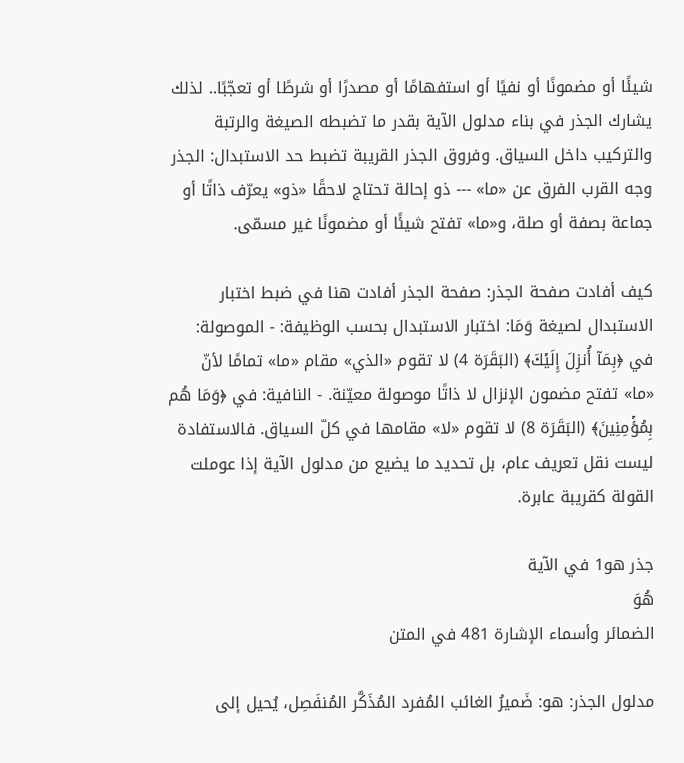شيئًا أو مضمونًا أو نفيًا أو استفهامًا أو مصدرًا أو شرطًا أو تعجّبًا.. لذلك يشارك الجذر في بناء مدلول الآية بقدر ما تضبطه الصيغة والرتبة والتركيب داخل السياق. وفروق الجذر القريبة تضبط حد الاستبدال: الجذر وجه القرب الفرق عن «ما» --- ذو إحالة تحتاج لاحقًا «ذو» يعرّف ذاتًا أو جماعة بصفة أو صلة، و«ما» تفتح شيئًا أو مضمونًا غير مسمّى.

كيف أفادت صفحة الجذر: صفحة الجذر أفادت هنا في ضبط اختبار الاستبدال لصيغة وَمَا: اختبار الاستبدال بحسب الوظيفة: - الموصولة: في ﴿بِمَآ أُنزِلَ إِلَيۡكَ﴾ (البَقَرَة 4) لا تقوم «الذي» مقام «ما» تمامًا لأنّ «ما» تفتح مضمون الإنزال لا ذاتًا موصولة معيّنة. - النافية: في ﴿وَمَا هُم بِمُؤۡمِنِينَ﴾ (البَقَرَة 8) لا تقوم «لا» مقامها في كلّ السياق. فالاستفادة ليست نقل تعريف عام، بل تحديد ما يضيع من مدلول الآية إذا عوملت القولة كقريبة عابرة.

جذر هو1 في الآية
هُوَ
الضمائر وأسماء الإشارة 481 في المتن

مدلول الجذر: هو: ضَميرُ الغائب المُفرد المُذَكَّر المُنفَصِل، يُحيل إلى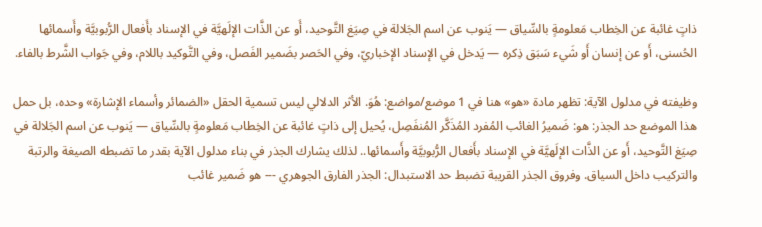ذاتٍ غائبة عن الخِطاب مَعلومةٍ بالسِّياق — يَنوب عن اسم الجَلالة في صِيَغ التَّوحيد، أَو عن الذَّات الإلَهيَّة في الإسناد بأَفعال الرُّبوبيَّة وأَسمائها الحُسنى، أَو عن إنسان أَو شَيء سَبَق ذِكره — يَدخل في الإسناد الإخباريّ، وفي الحَصر بضَمير الفَصل، وفي التَّوكيد باللام، وفي جَواب الشَّرط بالفاء.

وظيفته في مدلول الآية: تظهر مادة «هو» هنا في 1 موضع/مواضع: هُوَ. الأثر الدلالي ليس تسمية الحقل «الضمائر وأسماء الإشارة» وحده، بل حمل هذا الموضع حد الجذر: هو: ضَميرُ الغائب المُفرد المُذَكَّر المُنفَصِل، يُحيل إلى ذاتٍ غائبة عن الخِطاب مَعلومةٍ بالسِّياق — يَنوب عن اسم الجَلالة في صِيَغ التَّوحيد، أَو عن الذَّات الإلَهيَّة في الإسناد بأَفعال الرُّبوبيَّة وأَسمائها.. لذلك يشارك الجذر في بناء مدلول الآية بقدر ما تضبطه الصيغة والرتبة والتركيب داخل السياق. وفروق الجذر القريبة تضبط حد الاستبدال: الجذر الفارق الجوهري --- هو ضَمير غائب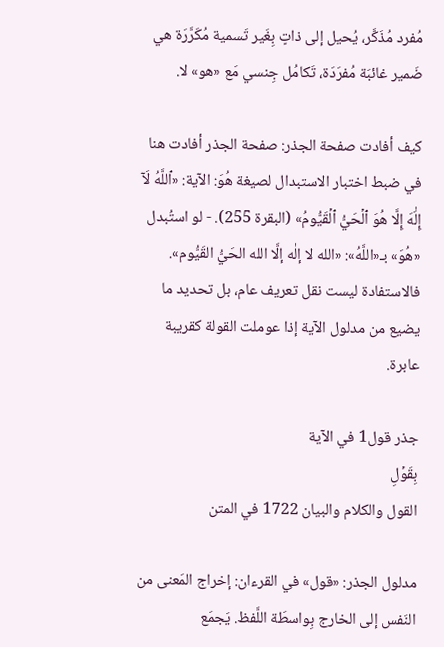مُفرد مُذَكَّر، يُحيل إلى ذاتٍ بِغَير تَسمية مُكَرَّرَة هي ضَمير غائبَة مُفرَدَة، تَكامُل جِنسي مَع «هو» لا.

كيف أفادت صفحة الجذر: صفحة الجذر أفادت هنا في ضبط اختبار الاستبدال لصيغة هُوَ: الآية: «ٱللَّهُ لَآ إِلَٰهَ إِلَّا هُوَ ٱلۡحَيُّ ٱلۡقَيُّومُ» (البقرة 255). - لو استُبدل «هُوَ» بـ«اللَّهُ»: «الله لا إلٰه إلَّا الله الحَيُّ القَيُّوم». فالاستفادة ليست نقل تعريف عام، بل تحديد ما يضيع من مدلول الآية إذا عوملت القولة كقريبة عابرة.

جذر قول1 في الآية
بِقَوۡلِ
القول والكلام والبيان 1722 في المتن

مدلول الجذر: «قول» في القرءان: إخراج المَعنى من النَفس إلى الخارج بِواسطَة اللَّفظ. يَجمَع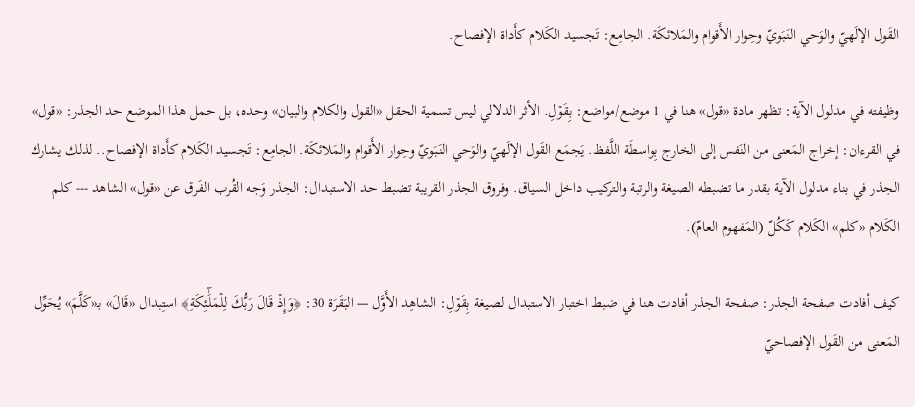القَول الإلَهيّ والوَحي النَبَويّ وحِوار الأَقوام والمَلائكَة. الجامِع: تَجسيد الكَلام كأَداة الإفصاح.

وظيفته في مدلول الآية: تظهر مادة «قول» هنا في 1 موضع/مواضع: بِقَوۡلِ. الأثر الدلالي ليس تسمية الحقل «القول والكلام والبيان» وحده، بل حمل هذا الموضع حد الجذر: «قول» في القرءان: إخراج المَعنى من النَفس إلى الخارج بِواسطَة اللَّفظ. يَجمَع القَول الإلَهيّ والوَحي النَبَويّ وحِوار الأَقوام والمَلائكَة. الجامِع: تَجسيد الكَلام كأَداة الإفصاح.. لذلك يشارك الجذر في بناء مدلول الآية بقدر ما تضبطه الصيغة والرتبة والتركيب داخل السياق. وفروق الجذر القريبة تضبط حد الاستبدال: الجذر وَجه القُرب الفَرق عن «قول» الشاهد --- كلم الكَلام «كلم» الكَلام كَكُلّ (المَفهوم العامّ).

كيف أفادت صفحة الجذر: صفحة الجذر أفادت هنا في ضبط اختبار الاستبدال لصيغة بِقَوۡلِ: الشاهِد الأَوَّل — البَقَرَة 30: ﴿وَإِذۡ قَالَ رَبُّكَ لِلۡمَلَٰٓئِكَةِ﴾ استِبدال «قَالَ» بـ«كَلَّمَ» يُحَوِّل المَعنى من القَول الإفصاحيّ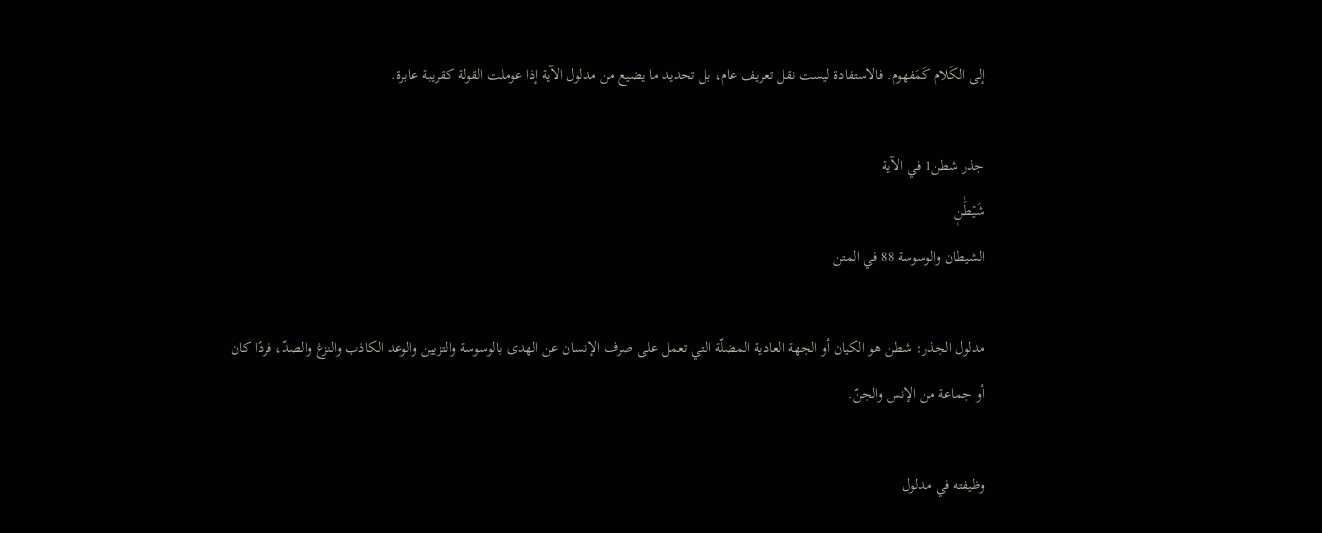إلى الكَلام كَمَفهوم. فالاستفادة ليست نقل تعريف عام، بل تحديد ما يضيع من مدلول الآية إذا عوملت القولة كقريبة عابرة.

جذر شطن1 في الآية
شَيۡطَٰنٖ
الشيطان والوسوسة 88 في المتن

مدلول الجذر: شطن هو الكيان أو الجهة العادية المضلّة التي تعمل على صرف الإنسان عن الهدى بالوسوسة والتزيين والوعد الكاذب والنزغ والصدّ، فردًا كان أو جماعة من الإنس والجنّ.

وظيفته في مدلول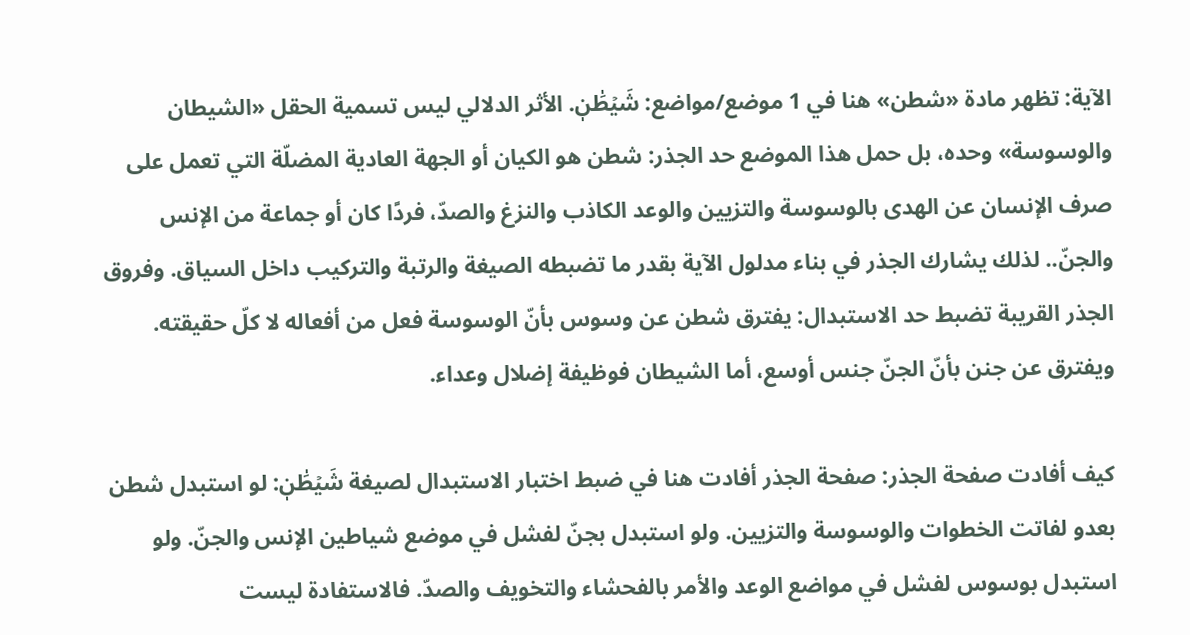الآية: تظهر مادة «شطن» هنا في 1 موضع/مواضع: شَيۡطَٰنٖ. الأثر الدلالي ليس تسمية الحقل «الشيطان والوسوسة» وحده، بل حمل هذا الموضع حد الجذر: شطن هو الكيان أو الجهة العادية المضلّة التي تعمل على صرف الإنسان عن الهدى بالوسوسة والتزيين والوعد الكاذب والنزغ والصدّ، فردًا كان أو جماعة من الإنس والجنّ.. لذلك يشارك الجذر في بناء مدلول الآية بقدر ما تضبطه الصيغة والرتبة والتركيب داخل السياق. وفروق الجذر القريبة تضبط حد الاستبدال: يفترق شطن عن وسوس بأنّ الوسوسة فعل من أفعاله لا كلّ حقيقته. ويفترق عن جنن بأنّ الجنّ جنس أوسع، أما الشيطان فوظيفة إضلال وعداء.

كيف أفادت صفحة الجذر: صفحة الجذر أفادت هنا في ضبط اختبار الاستبدال لصيغة شَيۡطَٰنٖ: لو استبدل شطن بعدو لفاتت الخطوات والوسوسة والتزيين. ولو استبدل بجنّ لفشل في موضع شياطين الإنس والجنّ. ولو استبدل بوسوس لفشل في مواضع الوعد والأمر بالفحشاء والتخويف والصدّ. فالاستفادة ليست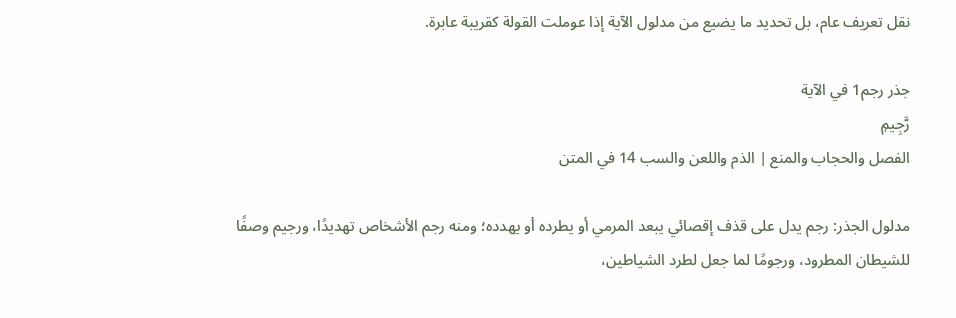نقل تعريف عام، بل تحديد ما يضيع من مدلول الآية إذا عوملت القولة كقريبة عابرة.

جذر رجم1 في الآية
رَّجِيمٖ
الفصل والحجاب والمنع | الذم واللعن والسب 14 في المتن

مدلول الجذر: رجم يدل على قذف إقصائي يبعد المرمي أو يطرده أو يهدده؛ ومنه رجم الأشخاص تهديدًا، ورجيم وصفًا للشيطان المطرود، ورجومًا لما جعل لطرد الشياطين،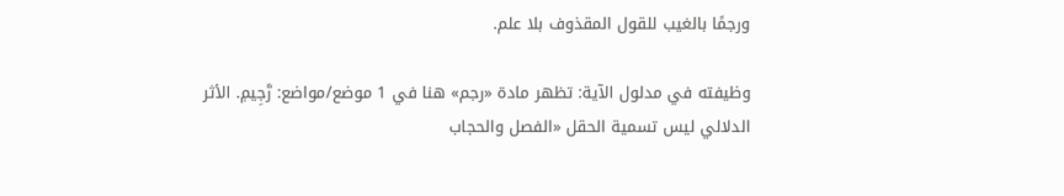ورجمًا بالغيب للقول المقذوف بلا علم.

وظيفته في مدلول الآية: تظهر مادة «رجم» هنا في 1 موضع/مواضع: رَّجِيمٖ. الأثر الدلالي ليس تسمية الحقل «الفصل والحجاب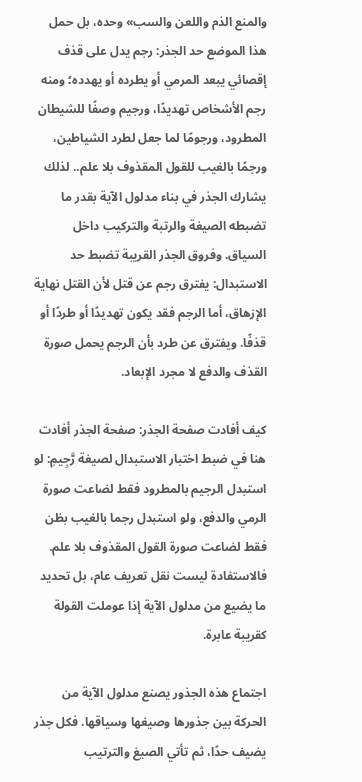والمنع الذم واللعن والسب» وحده، بل حمل هذا الموضع حد الجذر: رجم يدل على قذف إقصائي يبعد المرمي أو يطرده أو يهدده؛ ومنه رجم الأشخاص تهديدًا، ورجيم وصفًا للشيطان المطرود، ورجومًا لما جعل لطرد الشياطين، ورجمًا بالغيب للقول المقذوف بلا علم.. لذلك يشارك الجذر في بناء مدلول الآية بقدر ما تضبطه الصيغة والرتبة والتركيب داخل السياق. وفروق الجذر القريبة تضبط حد الاستبدال: يفترق رجم عن قتل لأن القتل نهاية الإزهاق، أما الرجم فقد يكون تهديدًا أو طردًا أو قذفًا. ويفترق عن طرد بأن الرجم يحمل صورة القذف والدفع لا مجرد الإبعاد.

كيف أفادت صفحة الجذر: صفحة الجذر أفادت هنا في ضبط اختبار الاستبدال لصيغة رَّجِيمٖ: لو استبدل الرجيم بالمطرود فقط لضاعت صورة الرمي والدفع، ولو استبدل رجما بالغيب بظن فقط لضاعت صورة القول المقذوف بلا علم. فالاستفادة ليست نقل تعريف عام، بل تحديد ما يضيع من مدلول الآية إذا عوملت القولة كقريبة عابرة.

اجتماع هذه الجذور يصنع مدلول الآية من الحركة بين جذورها وصيغها وسياقها. فكل جذر يضيف حدًا، ثم تأتي الصيغ والترتيب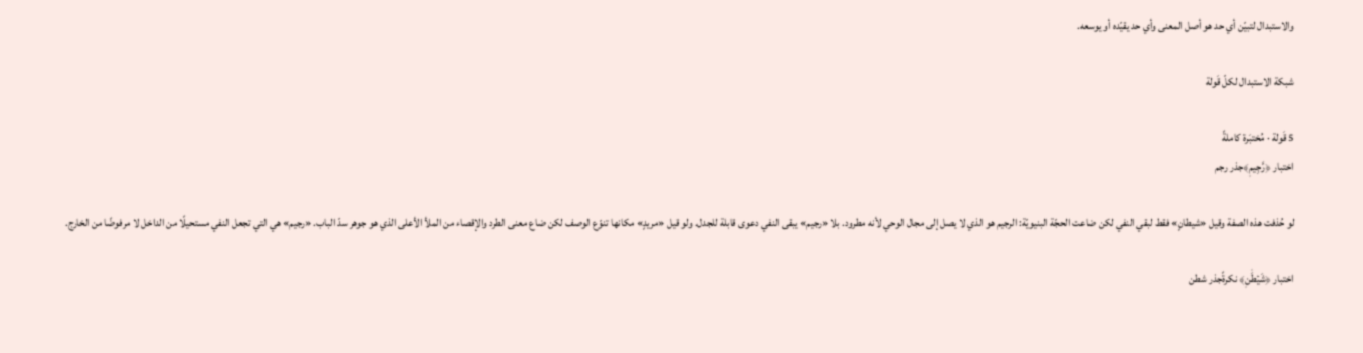والاستبدال لتبيّن أي حد هو أصل المعنى وأي حد يقيّده أو يوسعه.

شبكة الاستبدال لكلّ قَولة

5 قَولة · مُختبَرة كاملةً
اختبار ﴿رَّجِيمٖ﴾جذر رجم

لو حُذفت هذه الصفة وقيل «شيطانٍ» فقط لبقي النفي لكن ضاعت الحجّة البنيويّة: الرجيم هو الذي لا يصل إلى مجال الوحي لأنه مطرود. بلا «رجيم» يبقى النفي دعوى قابلة للجدل. ولو قيل «مريدٍ» مكانها تنوّع الوصف لكن ضاع معنى الطرد والإقصاء من الملأ الأعلى الذي هو جوهر سدّ الباب. «رجيم» هي التي تجعل النفي مستحيلًا من الداخل لا مرفوضًا من الخارج.

اختبار ﴿شَيۡطَٰنٖ﴾ نكرةًجذر شطن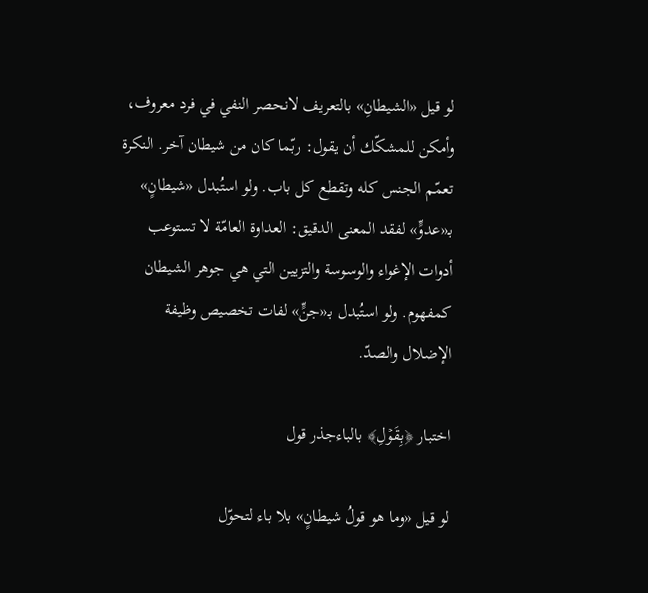لو قيل «الشيطانِ» بالتعريف لانحصر النفي في فرد معروف، وأمكن للمشكّك أن يقول: ربّما كان من شيطان آخر. النكرة تعمّم الجنس كله وتقطع كل باب. ولو استُبدل «شيطانٍ» بـ«عدوٍّ» لفقد المعنى الدقيق: العداوة العامّة لا تستوعب أدوات الإغواء والوسوسة والتزيين التي هي جوهر الشيطان كمفهوم. ولو استُبدل بـ«جنٍّ» لفات تخصيص وظيفة الإضلال والصدّ.

اختبار ﴿بِقَوۡلِ﴾ بالباءجذر قول

لو قيل «وما هو قولُ شيطانٍ» بلا باء لتحوّل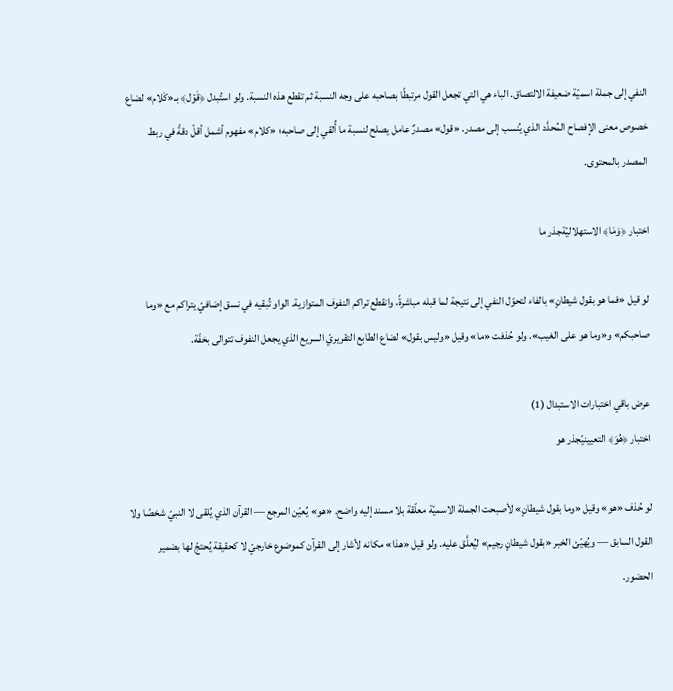النفي إلى جملة اسميّة ضعيفة الالتصاق. الباء هي التي تجعل القول مرتبطًا بصاحبه على وجه النسبة ثم تقطع هذه النسبة. ولو استُبدل ﴿قَوۡل﴾ بـ«كَلام» لضاع خصوص معنى الإفصاح المُحدَّد الذي يُنسب إلى مصدر. «قول» مصدرٌ عامل يصلح لنسبة ما أُلقي إلى صاحبه؛ «كلام» مفهوم أشمل أقلّ دقةً في ربط المصدر بالمحتوى.

اختبار ﴿وَمَا﴾ الاستهلاليّةجذر ما

لو قيل «فما هو بقول شيطانٍ» بالفاء لتحوّل النفي إلى نتيجة لما قبله مباشرةً، وانقطع تراكم النفوف المتوازية. الواو تُبقيه في نسق إضافيّ يتراكم مع «وما صاحبكم» و«وما هو على الغيب». ولو حُذفت «ما» وقيل «وليس بقول» لضاع الطابع التقريريّ السريع الذي يجعل النفوف تتوالى بخفّة.

عرض باقي اختبارات الاستبدال (1)
اختبار ﴿هُوَ﴾ التعيينيّجذر هو

لو حُذف «هو» وقيل «وما بقول شيطانٍ» لأصبحت الجملة الاسميّة معلّقة بلا مسند إليه واضح. «هو» يُعيّن المرجع — القرآن الذي يُلقى لا النبيّ شخصًا ولا القول السابق — ويُهيّئ الخبر «بقول شيطانٍ رجيم» ليُعلَّق عليه. ولو قيل «هذا» مكانه لأشار إلى القرآن كموضوع خارجيّ لا كحقيقة يُحتجّ لها بضمير الحضور.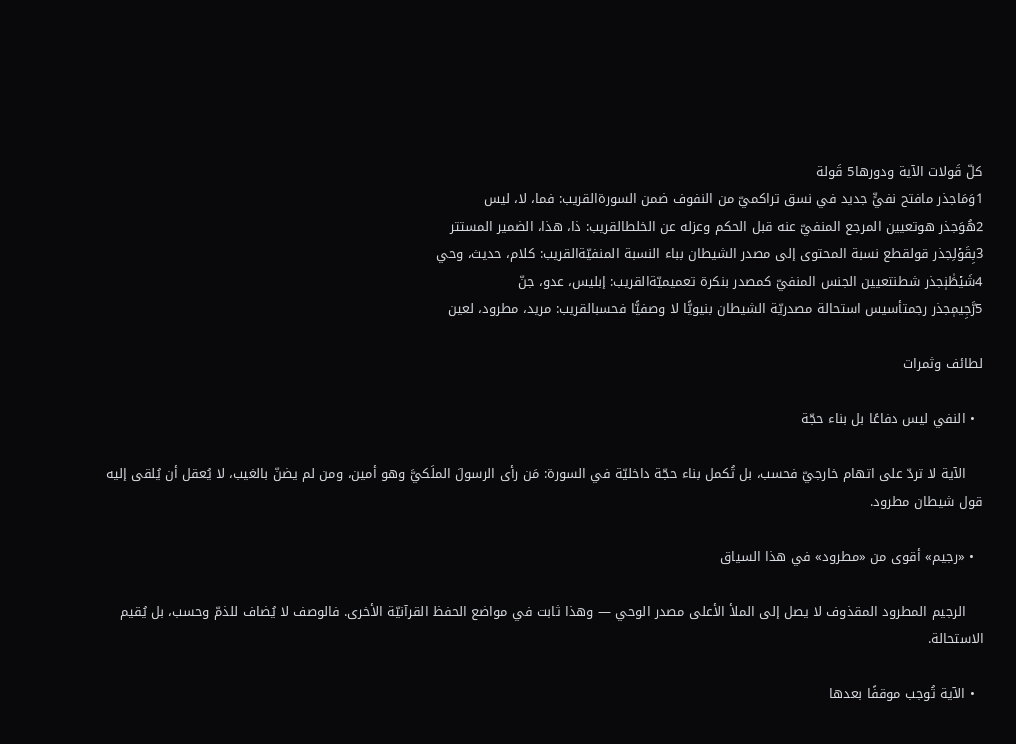كلّ قَولات الآية ودورها5 قَولة
1وَمَاجذر مافتح نفيٍّ جديد في نسق تراكميّ من النفوف ضمن السورةالقريب: فما، لا، ليس
2هُوَجذر هوتعيين المرجع المنفيّ عنه قبل الحكم وعزله عن الخلطالقريب: ذا، هذا، الضمير المستتر
3بِقَوۡلِجذر قولقطع نسبة المحتوى إلى مصدر الشيطان بباء النسبة المنفيّةالقريب: كلام، حديث، وحي
4شَيۡطَٰنٖجذر شطنتعيين الجنس المنفيّ كمصدر بنكرة تعميميّةالقريب: إبليس، عدو، جنّ
5رَّجِيمٖجذر رجمتأسيس استحالة مصدريّة الشيطان بنيويًّا لا وصفيًّا فحسبالقريب: مريد، مطرود، لعين

لطائف وثمرات

  • النفي ليس دفاعًا بل بناء حجّة

    الآية لا تردّ على اتهام خارجيّ فحسب، بل تُكمل بناء حجّة داخليّة في السورة: مَن رأى الرسولَ الملَكيَّ وهو أمين، ومن لم يضنّ بالغيب، لا يُعقل أن يُلقى إليه قول شيطان مطرود.

  • «رجيم» أقوى من «مطرود» في هذا السياق

    الرجيم المطرود المقذوف لا يصل إلى الملأ الأعلى مصدر الوحي — وهذا ثابت في مواضع الحفظ القرآنيّة الأخرى. فالوصف لا يُضاف للذمّ وحسب، بل يُقيم الاستحالة.

  • الآية تُوجب موقفًا بعدها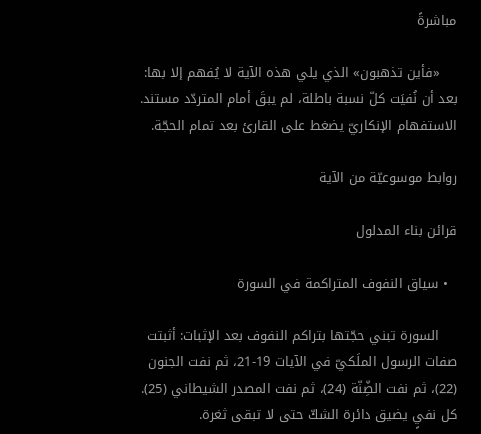مباشرةً

    «فأين تذهبون» الذي يلي هذه الآية لا يُفهم إلا بها: بعد أن نُفيَت كلّ نسبة باطلة، لم يبقَ أمام المتردّد مستند. الاستفهام الإنكاريّ يضغط على القارئ بعد تمام الحجّة.

روابط موسوعيّة من الآية

قرائن بناء المدلول

  • سياق النفوف المتراكمة في السورة

    السورة تبني حجّتها بتراكم النفوف بعد الإثبات: أثبتت صفات الرسول الملَكيّ في الآيات 19-21، ثم نفت الجنون (22)، ثم نفت الضِّنّة (24)، ثم نفت المصدر الشيطاني (25). كل نفيٍ يضيق دائرة الشكّ حتى لا تبقى ثغرة.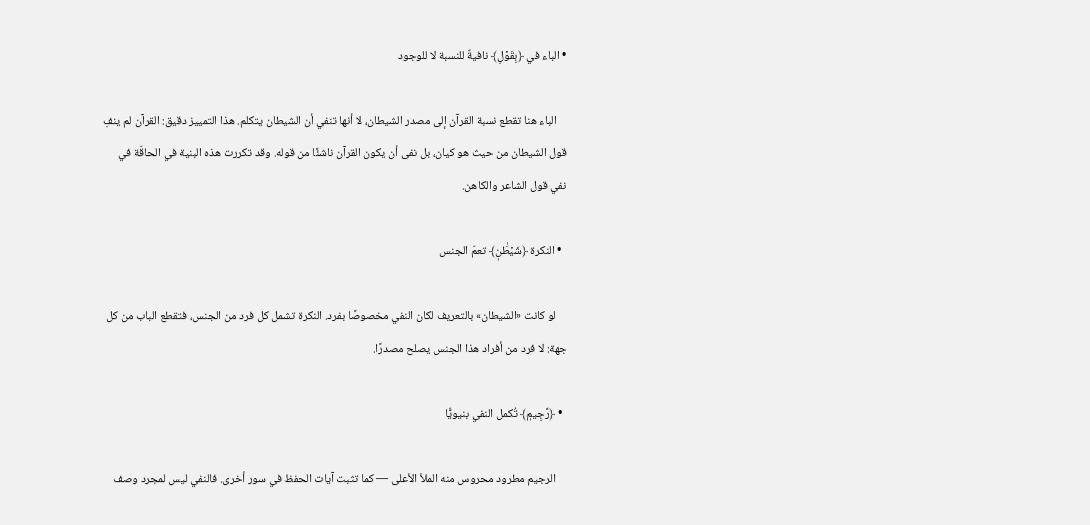• الباء في ﴿بِقَوۡلِ﴾ نافيةٌ للنسبة لا للوجود

    الباء هنا تقطع نسبة القرآن إلى مصدر الشيطان، لا أنها تنفي أن الشيطان يتكلم. هذا التمييز دقيق: القرآن لم ينفِ قول الشيطان من حيث هو كيان، بل نفى أن يكون القرآن ناشئًا من قوله. وقد تكررت هذه البنية في الحاقّة في نفي قول الشاعر والكاهن.

  • النكرة ﴿شَيۡطَٰنٖ﴾ تعمّ الجنس

    لو كانت «الشيطان» بالتعريف لكان النفي مخصوصًا بفرد. النكرة تشمل كل فرد من الجنس، فتقطع الباب من كل جهة: لا فرد من أفراد هذا الجنس يصلح مصدرًا.

  • ﴿رَّجِيمٖ﴾ تُكمل النفي بنيويًّا

    الرجيم مطرود محروس منه الملأ الأعلى — كما تثبت آيات الحفظ في سور أخرى. فالنفي ليس لمجرد وصف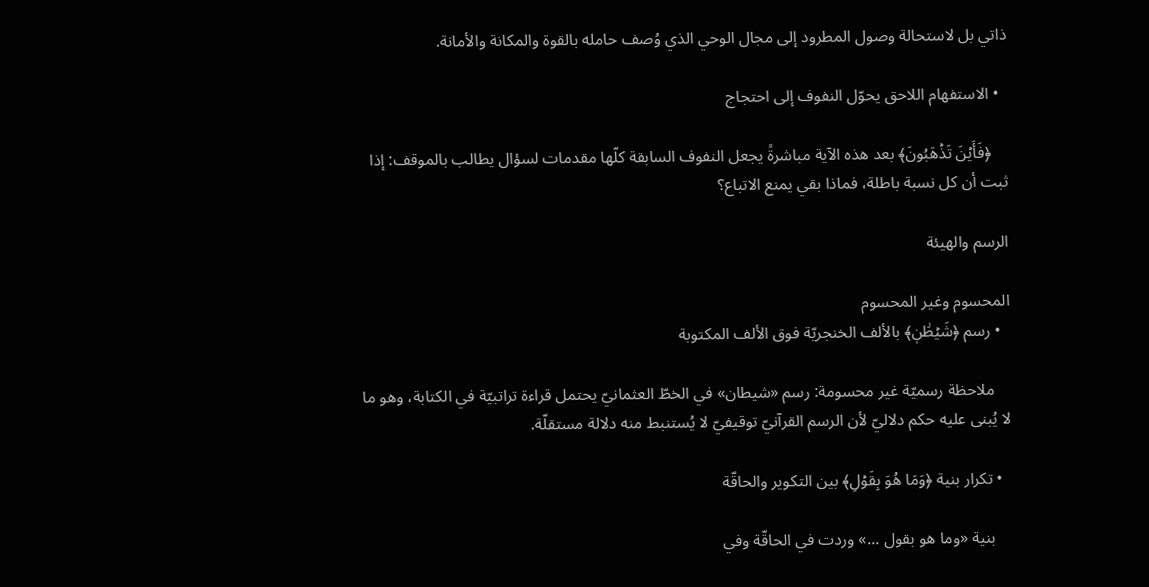ذاتي بل لاستحالة وصول المطرود إلى مجال الوحي الذي وُصف حامله بالقوة والمكانة والأمانة.

  • الاستفهام اللاحق يحوّل النفوف إلى احتجاج

    ﴿فَأَيۡنَ تَذۡهَبُونَ﴾ بعد هذه الآية مباشرةً يجعل النفوف السابقة كلّها مقدمات لسؤال يطالب بالموقف: إذا ثبت أن كل نسبة باطلة، فماذا بقي يمنع الاتباع؟

الرسم والهيئة

المحسوم وغير المحسوم
  • رسم ﴿شَيۡطَٰنٖ﴾ بالألف الخنجريّة فوق الألف المكتوبة

    ملاحظة رسميّة غير محسومة: رسم «شيطان» في الخطّ العثمانيّ يحتمل قراءة تراتبيّة في الكتابة، وهو ما لا يُبنى عليه حكم دلاليّ لأن الرسم القرآنيّ توقيفيّ لا يُستنبط منه دلالة مستقلّة.

  • تكرار بنية ﴿وَمَا هُوَ بِقَوۡلِ﴾ بين التكوير والحاقّة

    بنية «وما هو بقول ...» وردت في الحاقّة وفي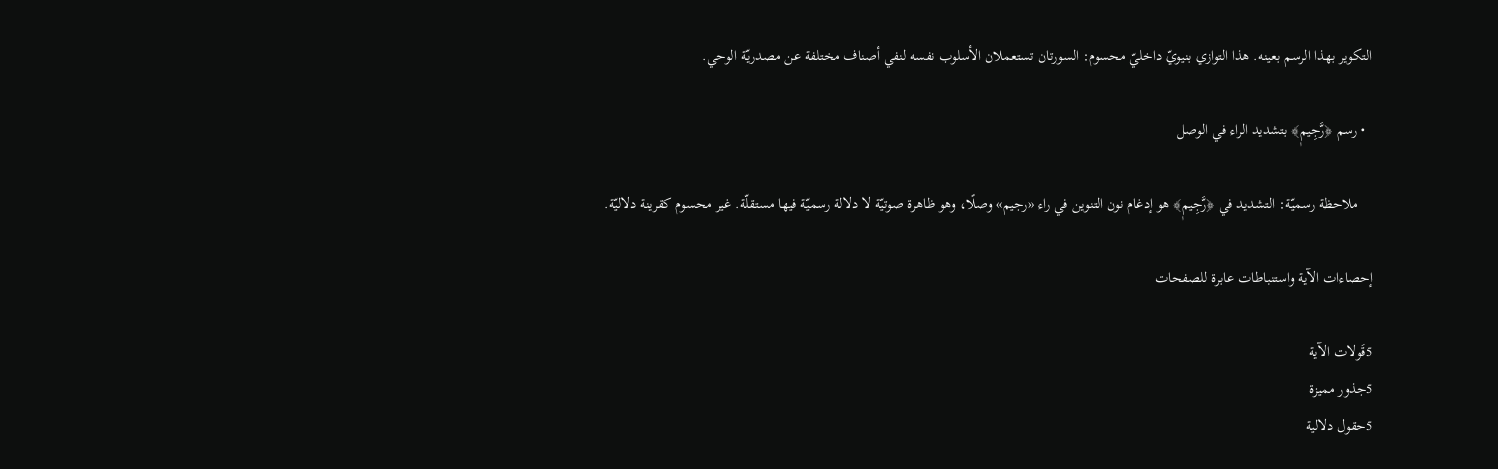التكوير بهذا الرسم بعينه. هذا التوازي بنيويّ داخليّ محسوم: السورتان تستعملان الأسلوب نفسه لنفي أصناف مختلفة عن مصدريّة الوحي.

  • رسم ﴿رَّجِيمٖ﴾ بتشديد الراء في الوصل

    ملاحظة رسميّة: التشديد في ﴿رَّجِيمٖ﴾ هو إدغام نون التنوين في راء «رجيم» وصلًا، وهو ظاهرة صوتيّة لا دلالة رسميّة فيها مستقلّة. غير محسوم كقرينة دلاليّة.

إحصاءات الآية واستنباطات عابرة للصفحات

5قَولات الآية
5جذور مميزة
5حقول دلالية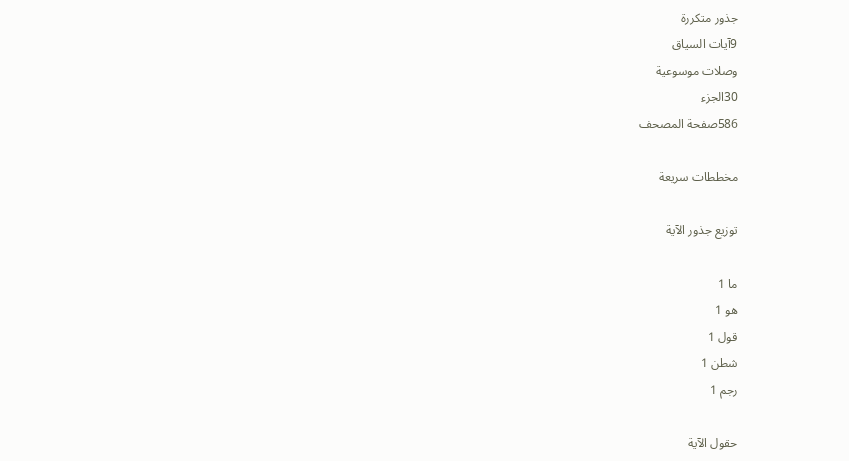جذور متكررة
9آيات السياق
وصلات موسوعية
30الجزء
586صفحة المصحف

مخططات سريعة

توزيع جذور الآية

ما 1
هو 1
قول 1
شطن 1
رجم 1

حقول الآية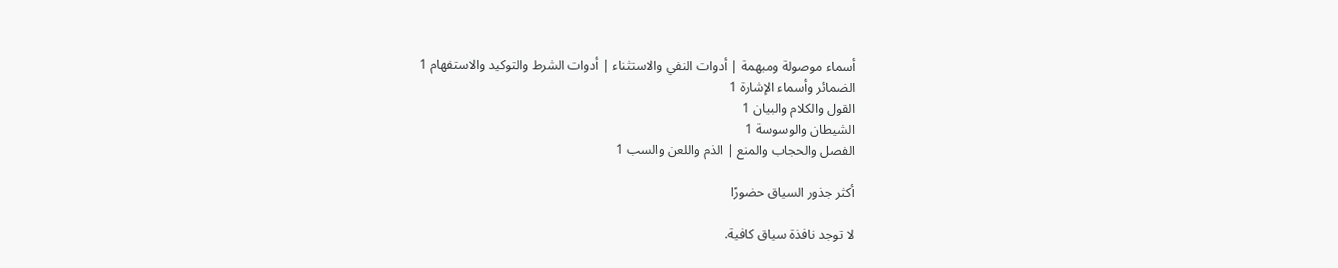أسماء موصولة ومبهمة | أدوات النفي والاستثناء | أدوات الشرط والتوكيد والاستفهام 1
الضمائر وأسماء الإشارة 1
القول والكلام والبيان 1
الشيطان والوسوسة 1
الفصل والحجاب والمنع | الذم واللعن والسب 1

أكثر جذور السياق حضورًا

لا توجد نافذة سياق كافية.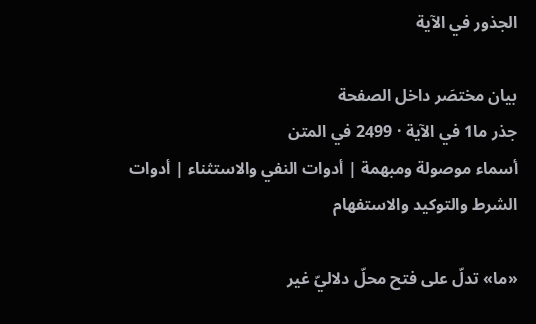الجذور في الآية

بيان مختصَر داخل الصفحة
جذر ما1 في الآية · 2499 في المتن
أسماء موصولة ومبهمة | أدوات النفي والاستثناء | أدوات الشرط والتوكيد والاستفهام

«ما» تدلّ على فتح محلّ دلاليّ غير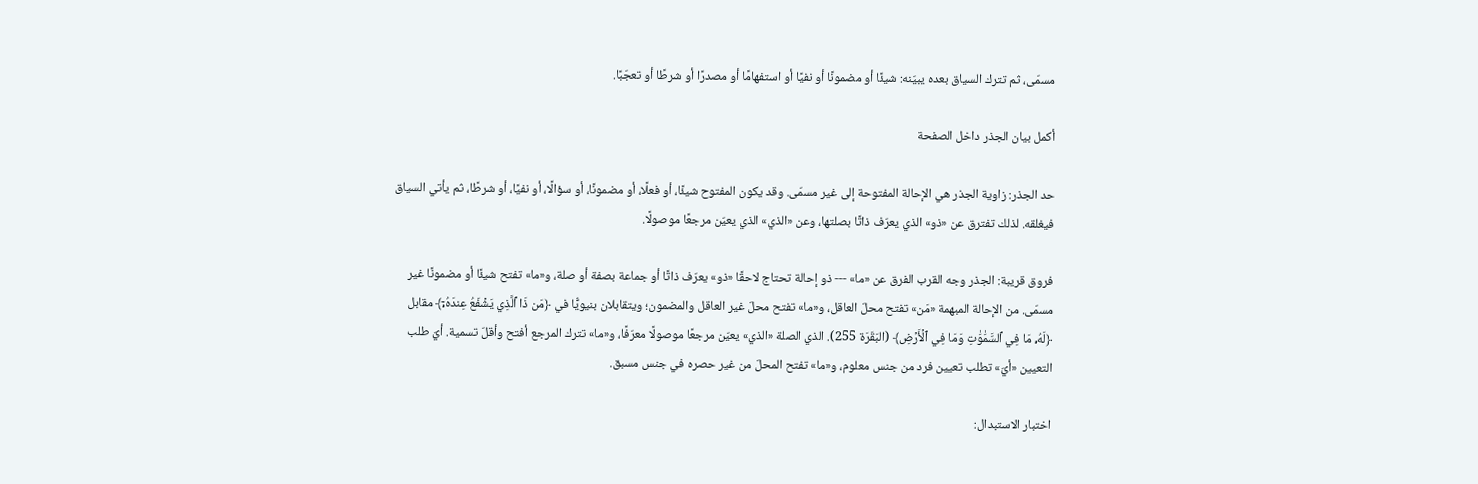مسمّى، ثم تترك السياق بعده يبيّنه: شيئًا أو مضمونًا أو نفيًا أو استفهامًا أو مصدرًا أو شرطًا أو تعجّبًا.

أكمل بيان الجذر داخل الصفحة

حد الجذر: زاوية الجذر هي الإحالة المفتوحة إلى غير مسمّى. وقد يكون المفتوح شيئًا، أو فعلًا، أو مضمونًا، أو سؤالًا، أو نفيًا، أو شرطًا، ثم يأتي السياق فيغلقه. لذلك تفترق عن «ذو» الذي يعرّف ذاتًا بصلتها، وعن «الذي» الذي يعيّن مرجعًا موصولًا.

فروق قريبة: الجذر وجه القرب الفرق عن «ما» --- ذو إحالة تحتاج لاحقًا «ذو» يعرّف ذاتًا أو جماعة بصفة أو صلة، و«ما» تفتح شيئًا أو مضمونًا غير مسمّى. من الإحالة المبهمة «مَن» تفتح محلّ العاقل، و«ما» تفتح محلّ غير العاقل والمضمون؛ ويتقابلان بنيويًّا في ﴿مَن ذَا ٱلَّذِي يَشۡفَعُ عِندَهُۥٓ﴾ مقابل ﴿لَهُۥ مَا فِي ٱلسَّمَٰوَٰتِ وَمَا فِي ٱلۡأَرۡضِ﴾ (البَقَرَة 255). الذي الصلة «الذي» يعيّن مرجعًا موصولًا معرّفًا، و«ما» تترك المرجع أفتح وأقلّ تسمية. أيّ طلب التعيين «أيّ» تطلب تعيين فرد من جنس معلوم، و«ما» تفتح المحلّ من غير حصره في جنس مسبق.

اختبار الاستبدال: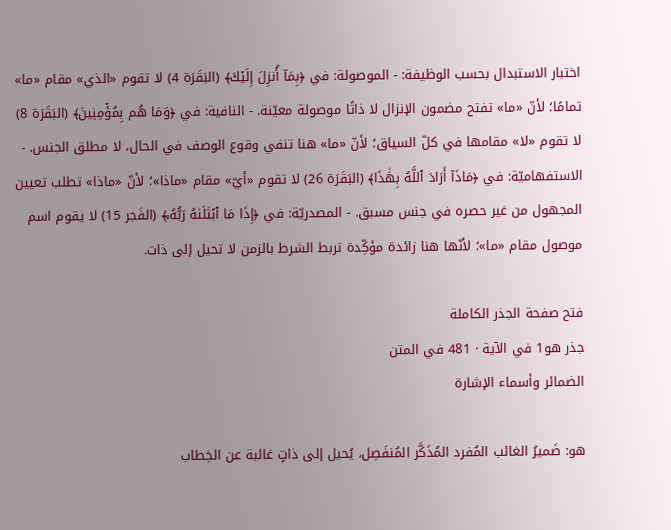اختبار الاستبدال بحسب الوظيفة: - الموصولة: في ﴿بِمَآ أُنزِلَ إِلَيۡكَ﴾ (البَقَرَة 4) لا تقوم «الذي» مقام «ما» تمامًا؛ لأنّ «ما» تفتح مضمون الإنزال لا ذاتًا موصولة معيّنة. - النافية: في ﴿وَمَا هُم بِمُؤۡمِنِينَ﴾ (البَقَرَة 8) لا تقوم «لا» مقامها في كلّ السياق؛ لأنّ «ما» هنا تنفي وقوع الوصف في الحال، لا مطلق الجنس. - الاستفهاميّة: في ﴿مَاذَآ أَرَادَ ٱللَّهُ بِهَٰذَا﴾ (البَقَرَة 26) لا تقوم «أيّ» مقام «ماذا»؛ لأنّ «ماذا» تطلب تعيين المجهول من غير حصره في جنس مسبق. - المصدريّة: في ﴿إِذَا مَا ٱبۡتَلَىٰهُ رَبُّهُۥ﴾ (الفَجر 15) لا يقوم اسم موصول مقام «ما»؛ لأنّها هنا زائدة مؤكِّدة تربط الشرط بالزمن لا تحيل إلى ذات.

فتح صفحة الجذر الكاملة
جذر هو1 في الآية · 481 في المتن
الضمائر وأسماء الإشارة

هو: ضَميرُ الغائب المُفرد المُذَكَّر المُنفَصِل، يُحيل إلى ذاتٍ غائبة عن الخِطاب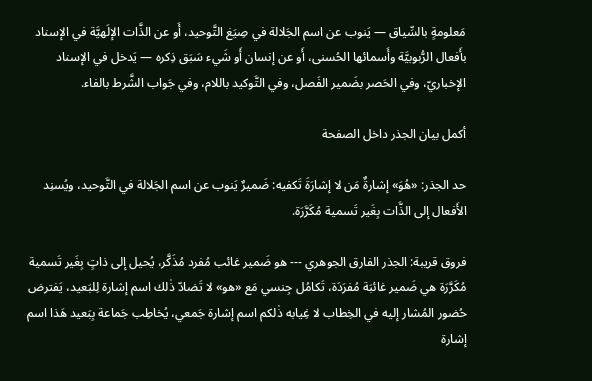مَعلومةٍ بالسِّياق — يَنوب عن اسم الجَلالة في صِيَغ التَّوحيد، أَو عن الذَّات الإلَهيَّة في الإسناد بأَفعال الرُّبوبيَّة وأَسمائها الحُسنى، أَو عن إنسان أَو شَيء سَبَق ذِكره — يَدخل في الإسناد الإخباريّ، وفي الحَصر بضَمير الفَصل، وفي التَّوكيد باللام، وفي جَواب الشَّرط بالفاء.

أكمل بيان الجذر داخل الصفحة

حد الجذر: «هُوَ» إشارةٌ مَن لا إشارَةَ تَكفيه: ضَميرٌ يَنوب عن اسم الجَلالة في التَّوحيد، ويُسنِد الأَفعال إلى الذَّات بِغَير تَسمية مُكَرَّرَة.

فروق قريبة: الجذر الفارق الجوهري --- هو ضَمير غائب مُفرد مُذَكَّر، يُحيل إلى ذاتٍ بِغَير تَسمية مُكَرَّرَة هي ضَمير غائبَة مُفرَدَة، تَكامُل جِنسي مَع «هو» لا تَضادّ ذٰلك اسم إشارة لِلبَعيد، يَفترض حُضور المُشار إليه في الخِطاب لا غِيابه ذٰلكم اسم إشارة جَمعي، يُخاطِب جَماعة بِبَعيد هَذا اسم إشارة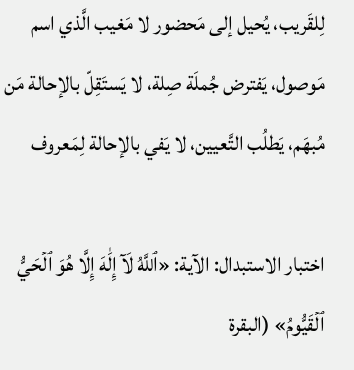لِلقَريب، يُحيل إلى مَحضور لا مَغيب الَّذي اسم مَوصول، يَفترض جُملَة صِلة، لا يَستَقِلّ بالإحالة مَن مُبهَم، يَطلُب التَّعيين، لا يَفي بالإحالة لِمَعروف

اختبار الاستبدال: الآية: «ٱللَّهُ لَآ إِلَٰهَ إِلَّا هُوَ ٱلۡحَيُّ ٱلۡقَيُّومُ» (البقرة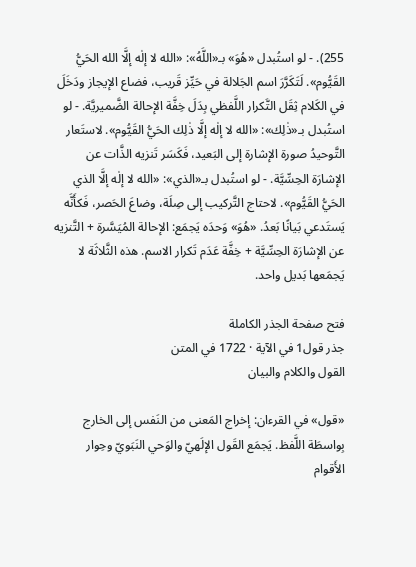255). - لو استُبدل «هُوَ» بـ«اللَّهُ»: «الله لا إلٰه إلَّا الله الحَيُّ القَيُّوم». لَتَكَرَّرَ اسم الجَلالة في حَيِّز قَريب، فضاع الإيجاز ودَخَلَ في الكَلام ثِقَل التَّكرار اللَّفظي بِدَلَ خِفَّة الإحالة الضَّميريَّة. - لو استُبدل بـ«ذٰلِك»: «الله لا إلٰه إلَّا ذٰلِك الحَيُّ القَيُّوم». لاستَعار التَّوحيدُ صورة الإشارة إلى البَعيد، فَكَسَر تَنزيه الذَّات عن الإشارَة الحِسِّيَّة. - لو استُبدل بـ«الذي»: «الله لا إلٰه إلَّا الذي الحَيُّ القَيُّوم». لاحتاج التَّركيب إلى صِلَة، وضاعَ الحَصر، فَكأَنَّه يَستَدعي بَيانًا بَعدُ. «هُوَ» وَحدَه يَجمَع: الإحالة المُيَسَّرة + التَّنزيه عن الإشارَة الحِسِّيَّة + خِفَّة عَدَم تَكرار الاسم. هذه الثَّلاثَة لا يَجمَعها بَديل واحد.

فتح صفحة الجذر الكاملة
جذر قول1 في الآية · 1722 في المتن
القول والكلام والبيان

«قول» في القرءان: إخراج المَعنى من النَفس إلى الخارج بِواسطَة اللَّفظ. يَجمَع القَول الإلَهيّ والوَحي النَبَويّ وحِوار الأَقوام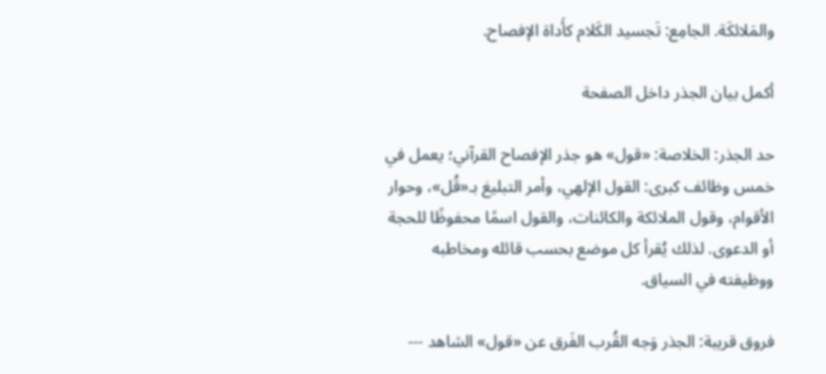والمَلائكَة. الجامِع: تَجسيد الكَلام كأَداة الإفصاح.

أكمل بيان الجذر داخل الصفحة

حد الجذر: الخلاصة: «قول» هو جذر الإفصاح القرآني؛ يعمل في خمس وظائف كبرى: القول الإلهي، وأمر التبليغ بـ«قُل»، وحوار الأقوام، وقول الملائكة والكائنات، والقول اسمًا محفوظًا للحجة أو الدعوى. لذلك يُقرأ كل موضع بحسب قائله ومخاطبه ووظيفته في السياق.

فروق قريبة: الجذر وَجه القُرب الفَرق عن «قول» الشاهد ---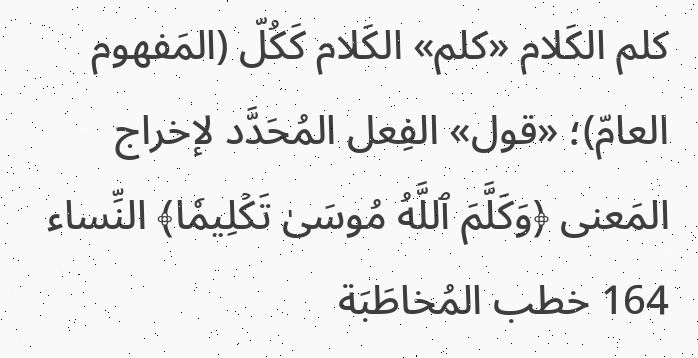كلم الكَلام «كلم» الكَلام كَكُلّ (المَفهوم العامّ)؛ «قول» الفِعل المُحَدَّد لإخراج المَعنى ﴿وَكَلَّمَ ٱللَّهُ مُوسَىٰ تَكۡلِيمٗا﴾ النِّساء 164 خطب المُخاطَبَة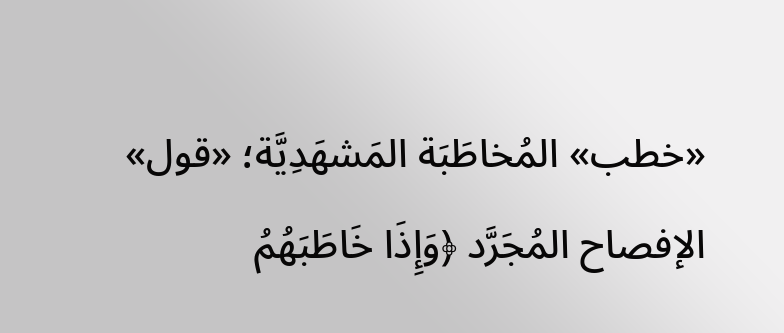«خطب» المُخاطَبَة المَشهَدِيَّة؛ «قول» الإفصاح المُجَرَّد ﴿وَإِذَا خَاطَبَهُمُ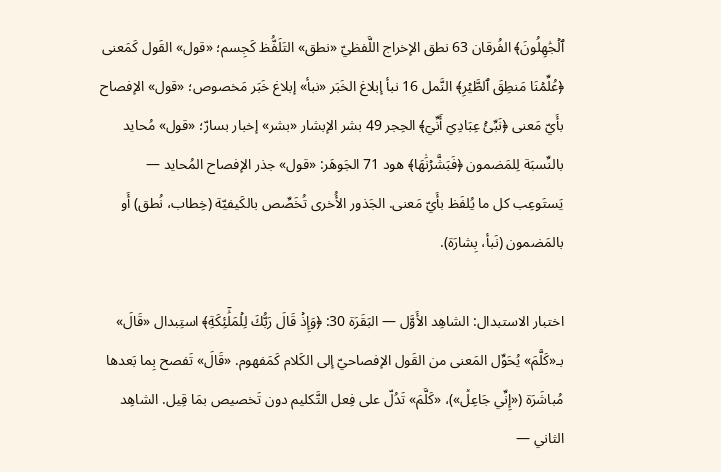ٱلۡجَٰهِلُونَ﴾ الفُرقان 63 نطق الإخراج اللَّفظيّ «نطق» التَلَفُّظ كَجِسم؛ «قول» القَول كَمَعنى ﴿عُلِّمۡنَا مَنطِقَ ٱلطَّيۡرِ﴾ النَّمل 16 نبأ إبلاغ الخَبَر «نبأ» إبلاغ خَبَر مَخصوص؛ «قول» الإفصاح بأَيّ مَعنى ﴿نَبِّئۡ عِبَادِيٓ أَنِّيٓ﴾ الحِجر 49 بشر الإبشار «بشر» إخبار بسارّ؛ «قول» مُحايد بالنِّسبَة لِلمَضمون ﴿فَبَشَّرۡنَٰهَا﴾ هود 71 الجَوهَر: «قول» جذر الإفصاح المُحايد — يَستَوعِب كل ما يُلفَظ بأَيّ مَعنى. الجَذور الأُخرى تُخَصِّص بالكَيفيّة (خِطاب، نُطق) أَو بالمَضمون (نَبأ، بِشارَة).

اختبار الاستبدال: الشاهِد الأَوَّل — البَقَرَة 30: ﴿وَإِذۡ قَالَ رَبُّكَ لِلۡمَلَٰٓئِكَةِ﴾ استِبدال «قَالَ» بـ«كَلَّمَ» يُحَوِّل المَعنى من القَول الإفصاحيّ إلى الكَلام كَمَفهوم. «قَالَ» تَفصح بِما بَعدها مُباشَرَة («إِنِّي جَاعِلٞ»)، «كَلَّمَ» تَدُلّ على فِعل التَّكليم دون تَخصيص بمَا قِيل. الشاهِد الثاني —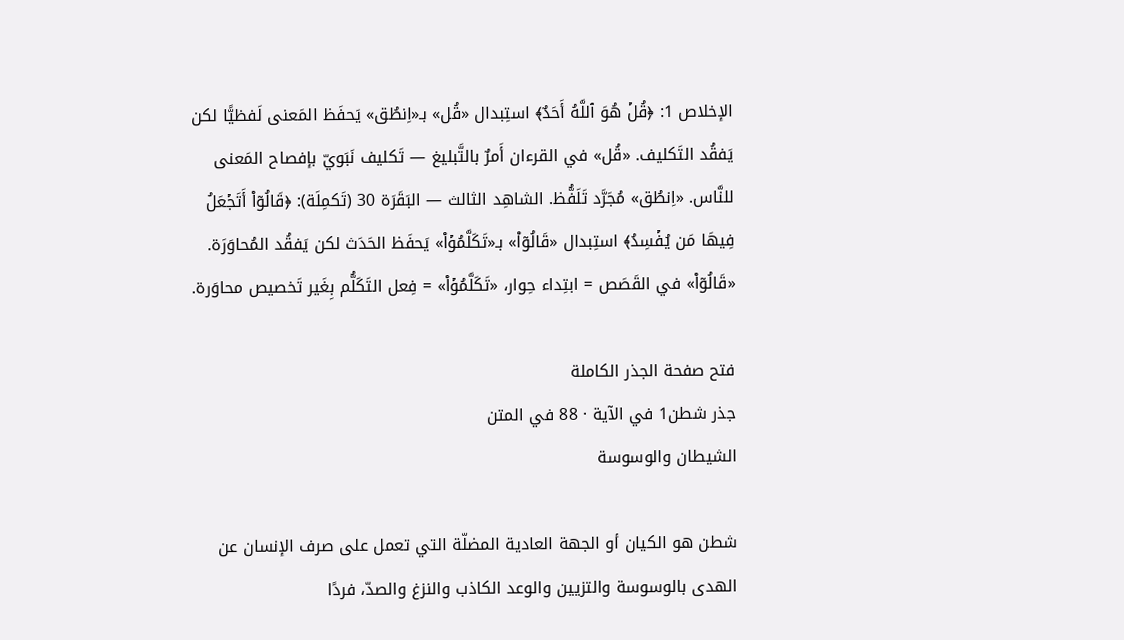الإخلاص 1: ﴿قُلۡ هُوَ ٱللَّهُ أَحَدٌ﴾ استِبدال «قُل» بـ«اِنطُق» يَحفَظ المَعنى لَفظيًّا لكن يَفقُد التَكليف. «قُل» في القرءان أَمرٌ بالتَّبليغ — تَكليف نَبَويّ بإفصاح المَعنى للنَّاس. «اِنطُق» مُجَرَّد تَلَفُّظ. الشاهِد الثالث — البَقَرَة 30 (تَكمِلَة): ﴿قَالُوٓاْ أَتَجۡعَلُ فِيهَا مَن يُفۡسِدُ﴾ استِبدال «قَالُوٓاْ» بـ«تَكَلَّمُوۡاْ» يَحفَظ الحَدَث لكن يَفقُد المُحاوَرَة. «قَالُوٓاْ» في القَصَص = ابتِداء حِوار، «تَكَلَّمُوۡاْ» = فِعل التَكَلُّم بِغَير تَخصيص محاوَرة.

فتح صفحة الجذر الكاملة
جذر شطن1 في الآية · 88 في المتن
الشيطان والوسوسة

شطن هو الكيان أو الجهة العادية المضلّة التي تعمل على صرف الإنسان عن الهدى بالوسوسة والتزيين والوعد الكاذب والنزغ والصدّ، فردًا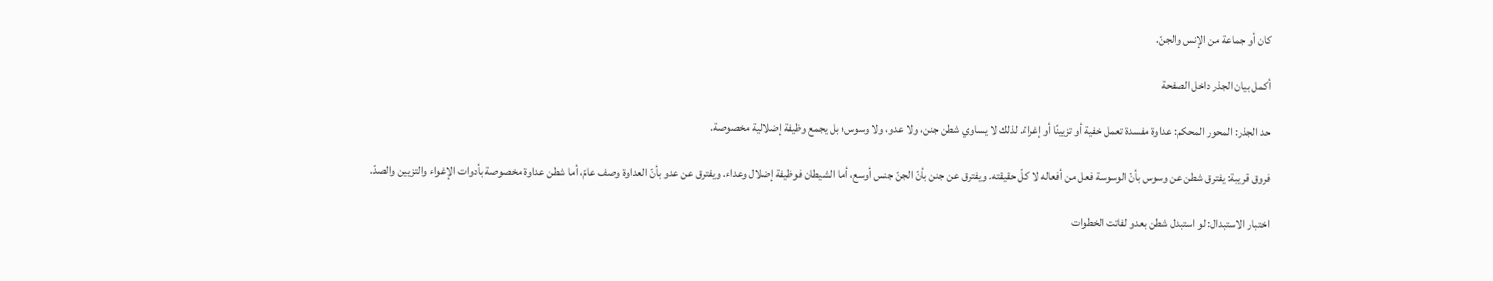كان أو جماعة من الإنس والجنّ.

أكمل بيان الجذر داخل الصفحة

حد الجذر: المحور المحكم: عداوة مفسدة تعمل خفية أو تزيينًا أو إغراءً. لذلك لا يساوي شطن جنن، ولا عدو، ولا وسوس؛ بل يجمع وظيفة إضلالية مخصوصة.

فروق قريبة: يفترق شطن عن وسوس بأنّ الوسوسة فعل من أفعاله لا كلّ حقيقته. ويفترق عن جنن بأنّ الجنّ جنس أوسع، أما الشيطان فوظيفة إضلال وعداء. ويفترق عن عدو بأنّ العداوة وصف عامّ، أما شطن عداوة مخصوصة بأدوات الإغواء والتزيين والصدّ.

اختبار الاستبدال: لو استبدل شطن بعدو لفاتت الخطوات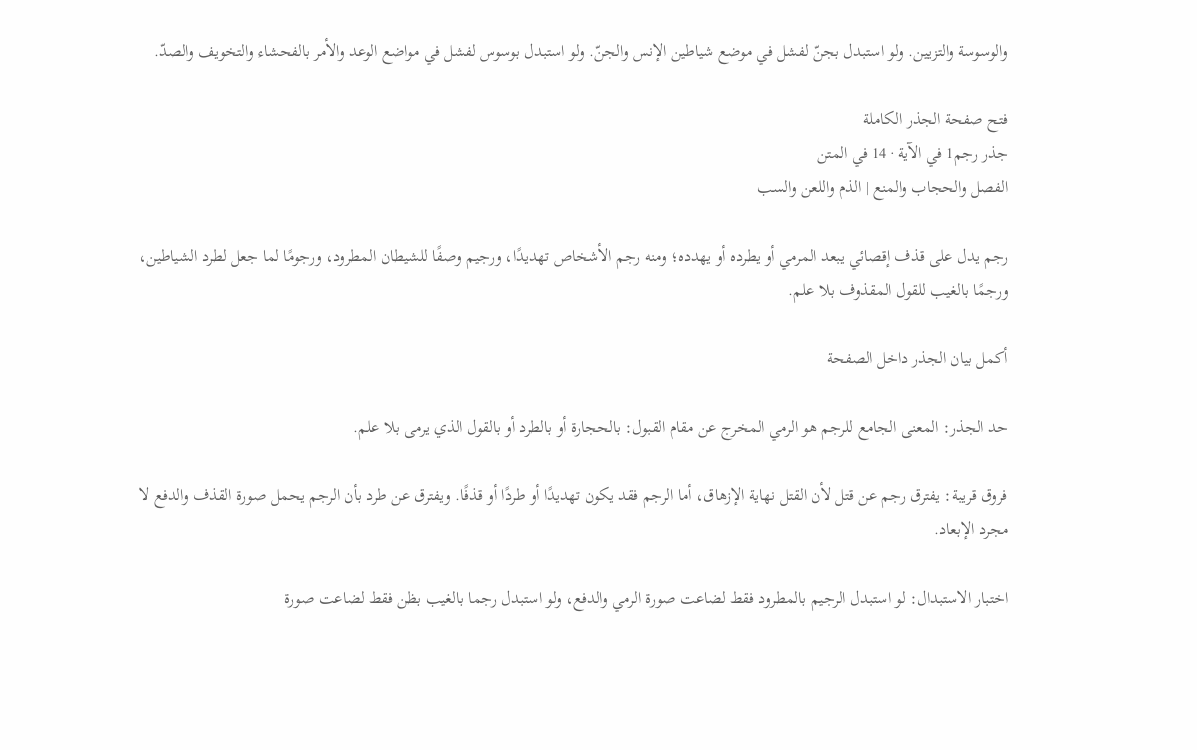والوسوسة والتزيين. ولو استبدل بجنّ لفشل في موضع شياطين الإنس والجنّ. ولو استبدل بوسوس لفشل في مواضع الوعد والأمر بالفحشاء والتخويف والصدّ.

فتح صفحة الجذر الكاملة
جذر رجم1 في الآية · 14 في المتن
الفصل والحجاب والمنع | الذم واللعن والسب

رجم يدل على قذف إقصائي يبعد المرمي أو يطرده أو يهدده؛ ومنه رجم الأشخاص تهديدًا، ورجيم وصفًا للشيطان المطرود، ورجومًا لما جعل لطرد الشياطين، ورجمًا بالغيب للقول المقذوف بلا علم.

أكمل بيان الجذر داخل الصفحة

حد الجذر: المعنى الجامع للرجم هو الرمي المخرج عن مقام القبول: بالحجارة أو بالطرد أو بالقول الذي يرمى بلا علم.

فروق قريبة: يفترق رجم عن قتل لأن القتل نهاية الإزهاق، أما الرجم فقد يكون تهديدًا أو طردًا أو قذفًا. ويفترق عن طرد بأن الرجم يحمل صورة القذف والدفع لا مجرد الإبعاد.

اختبار الاستبدال: لو استبدل الرجيم بالمطرود فقط لضاعت صورة الرمي والدفع، ولو استبدل رجما بالغيب بظن فقط لضاعت صورة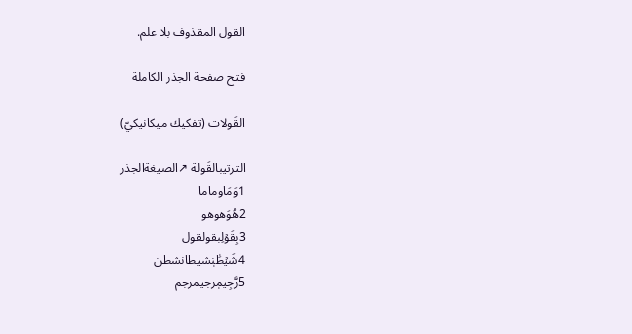القول المقذوف بلا علم.

فتح صفحة الجذر الكاملة

القَولات (تفكيك ميكانيكيّ)

الترتيبالقَولة ↗الصيغةالجذر
1وَمَاوماما
2هُوَهوهو
3بِقَوۡلِبقولقول
4شَيۡطَٰنٖشيطانشطن
5رَّجِيمٖرجيمرجم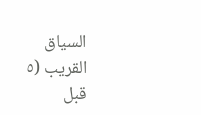السياق القريب (٥ قبل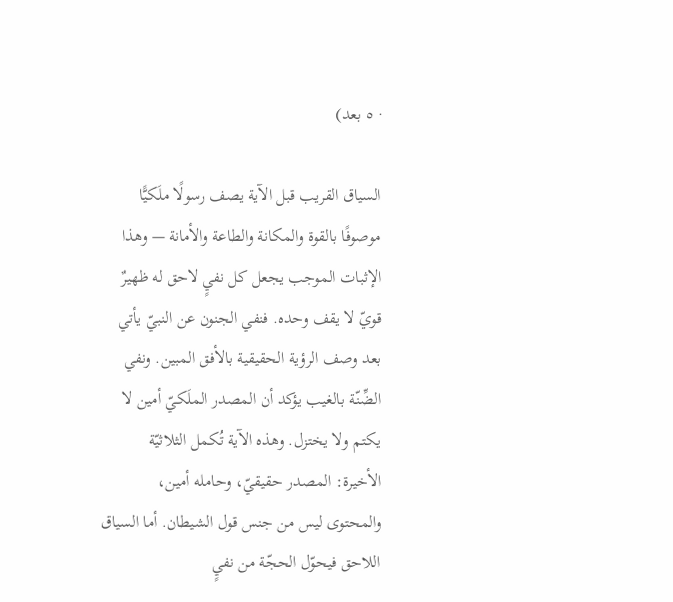· ٥ بعد)

السياق القريب قبل الآية يصف رسولًا ملَكيًّا موصوفًا بالقوة والمكانة والطاعة والأمانة — وهذا الإثبات الموجب يجعل كل نفيٍ لاحق له ظهيرٌ قويّ لا يقف وحده. فنفي الجنون عن النبيّ يأتي بعد وصف الرؤية الحقيقية بالأفق المبين. ونفي الضِّنّة بالغيب يؤكد أن المصدر الملَكيّ أمين لا يكتم ولا يختزل. وهذه الآية تُكمل الثلاثيّة الأخيرة: المصدر حقيقيّ، وحامله أمين، والمحتوى ليس من جنس قول الشيطان. أما السياق اللاحق فيحوّل الحجّة من نفيٍ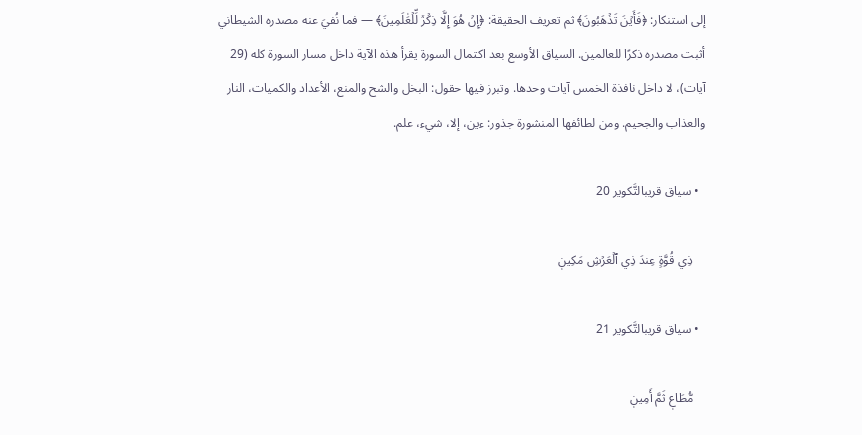إلى استنكار: ﴿فَأَيۡنَ تَذۡهَبُونَ﴾ ثم تعريف الحقيقة: ﴿إِنۡ هُوَ إِلَّا ذِكۡرٞ لِّلۡعَٰلَمِينَ﴾ — فما نُفيَ عنه مصدره الشيطاني أثبت مصدره ذكرًا للعالمين. السياق الأوسع بعد اكتمال السورة يقرأ هذه الآية داخل مسار السورة كله (29 آيات)، لا داخل نافذة الخمس آيات وحدها. وتبرز فيها حقول: البخل والشح والمنع، الأعداد والكميات، النار والعذاب والجحيم. ومن لطائفها المنشورة جذور: ءين، إلا، شيء، علم.

  • سياق قريبالتَّكوير 20

    ذِي قُوَّةٍ عِندَ ذِي ٱلۡعَرۡشِ مَكِينٖ

  • سياق قريبالتَّكوير 21

    مُّطَاعٖ ثَمَّ أَمِينٖ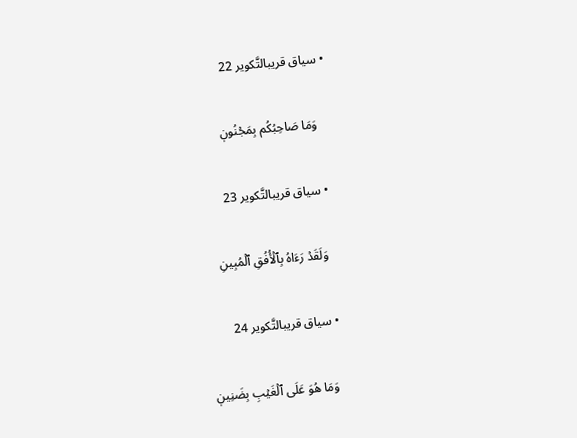• سياق قريبالتَّكوير 22

    وَمَا صَاحِبُكُم بِمَجۡنُونٖ

  • سياق قريبالتَّكوير 23

    وَلَقَدۡ رَءَاهُ بِٱلۡأُفُقِ ٱلۡمُبِينِ

  • سياق قريبالتَّكوير 24

    وَمَا هُوَ عَلَى ٱلۡغَيۡبِ بِضَنِينٖ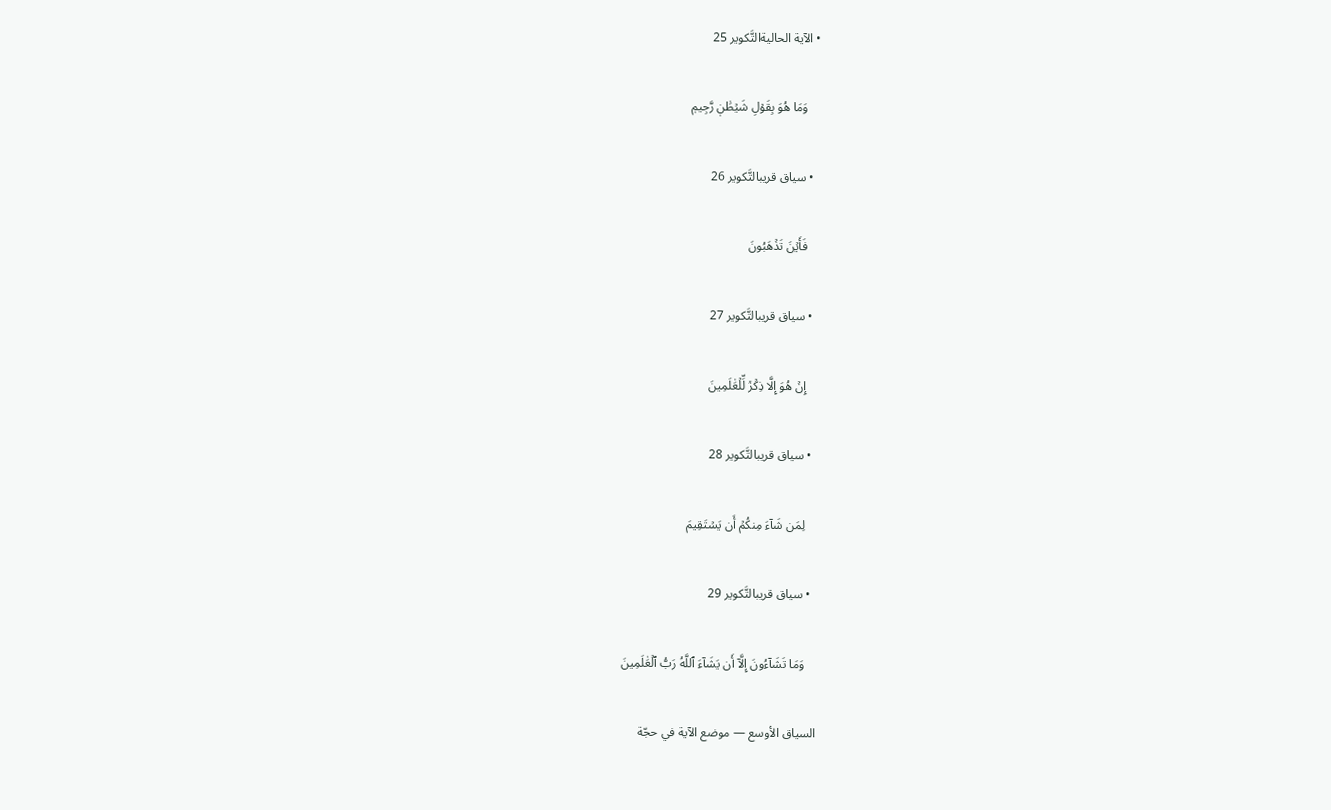• الآية الحاليةالتَّكوير 25

    وَمَا هُوَ بِقَوۡلِ شَيۡطَٰنٖ رَّجِيمٖ

  • سياق قريبالتَّكوير 26

    فَأَيۡنَ تَذۡهَبُونَ

  • سياق قريبالتَّكوير 27

    إِنۡ هُوَ إِلَّا ذِكۡرٞ لِّلۡعَٰلَمِينَ

  • سياق قريبالتَّكوير 28

    لِمَن شَآءَ مِنكُمۡ أَن يَسۡتَقِيمَ

  • سياق قريبالتَّكوير 29

    وَمَا تَشَآءُونَ إِلَّآ أَن يَشَآءَ ٱللَّهُ رَبُّ ٱلۡعَٰلَمِينَ

السياق الأوسع — موضع الآية في حجّة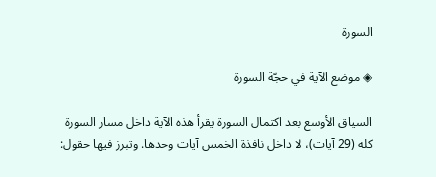السورة

◈ موضع الآية في حجّة السورة

السياق الأوسع بعد اكتمال السورة يقرأ هذه الآية داخل مسار السورة كله (29 آيات)، لا داخل نافذة الخمس آيات وحدها. وتبرز فيها حقول: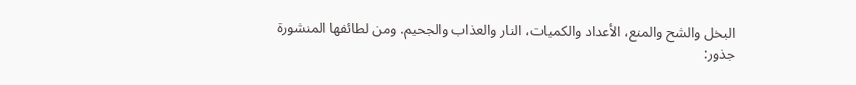البخل والشح والمنع، الأعداد والكميات، النار والعذاب والجحيم. ومن لطائفها المنشورة جذور: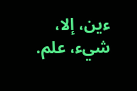ءين، إلا، شيء، علم.